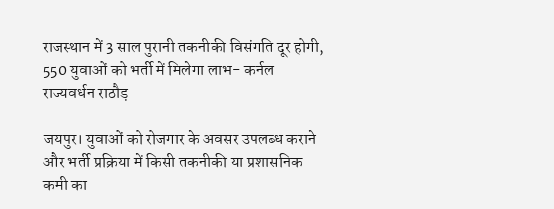राजस्थान में 3 साल पुरानी तकनीकी विसंगति दूर होगी, 550 युवाओं को भर्ती में मिलेगा लाभ- कर्नल राज्यवर्धन राठौड़

जयपुर। युवाओं को रोजगार के अवसर उपलब्ध कराने और भर्ती प्रक्रिया में किसी तकनीकी या प्रशासनिक कमी का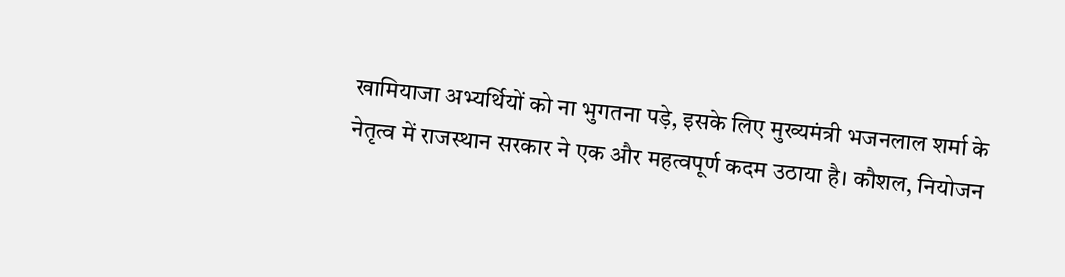खामियाजा अभ्यर्थियों को ना भुगतना पड़े, इसके लिए मुख्यमंत्री भजनलाल शर्मा के नेतृत्व में राजस्थान सरकार ने एक और महत्वपूर्ण कदम उठाया है। कौशल, नियोजन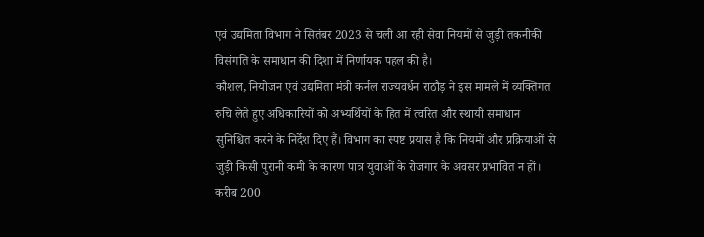एवं उद्यमिता विभाग ने सितंबर 2023 से चली आ रही सेवा नियमों से जुड़ी तकनीकी विसंगति के समाधान की दिशा में निर्णायक पहल की है।
कौशल, नियोजन एवं उद्यमिता मंत्री कर्नल राज्यवर्धन राठौड़ ने इस मामले में व्यक्तिगत रुचि लेते हुए अधिकारियों को अभ्यर्थियों के हित में त्वरित और स्थायी समाधान सुनिश्चित करने के निर्देश दिए हैं। विभाग का स्पष्ट प्रयास है कि नियमों और प्रक्रियाओं से जुड़ी किसी पुरानी कमी के कारण पात्र युवाओं के रोजगार के अवसर प्रभावित न हों।
करीब 200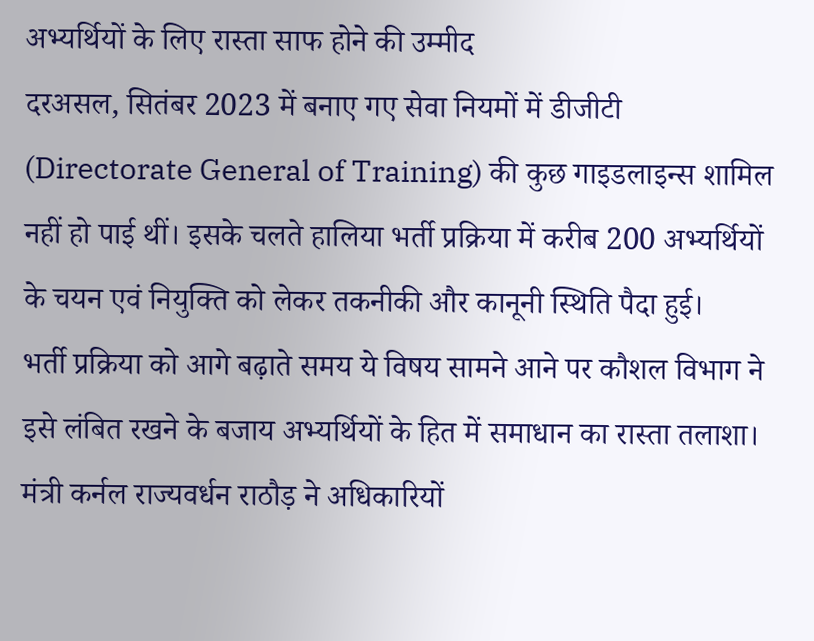अभ्यर्थियों के लिए रास्ता साफ होने की उम्मीद
दरअसल, सितंबर 2023 में बनाए गए सेवा नियमों में डीजीटी (Directorate General of Training) की कुछ गाइडलाइन्स शामिल नहीं हो पाई थीं। इसके चलते हालिया भर्ती प्रक्रिया में करीब 200 अभ्यर्थियों के चयन एवं नियुक्ति को लेकर तकनीकी और कानूनी स्थिति पैदा हुई।
भर्ती प्रक्रिया को आगे बढ़ाते समय ये विषय सामने आने पर कौशल विभाग ने इसे लंबित रखने के बजाय अभ्यर्थियों के हित में समाधान का रास्ता तलाशा। मंत्री कर्नल राज्यवर्धन राठौड़ ने अधिकारियों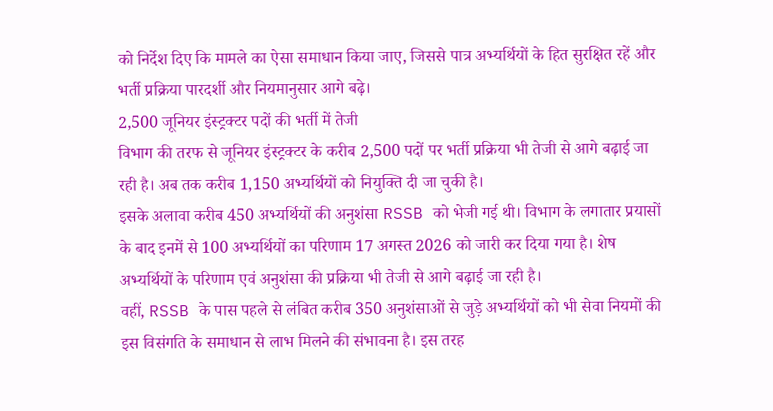को निर्देश दिए कि मामले का ऐसा समाधान किया जाए, जिससे पात्र अभ्यर्थियों के हित सुरक्षित रहें और भर्ती प्रक्रिया पारदर्शी और नियमानुसार आगे बढ़े।
2,500 जूनियर इंस्ट्रक्टर पदों की भर्ती में तेजी
विभाग की तरफ से जूनियर इंस्ट्रक्टर के करीब 2,500 पदों पर भर्ती प्रक्रिया भी तेजी से आगे बढ़ाई जा रही है। अब तक करीब 1,150 अभ्यर्थियों को नियुक्ति दी जा चुकी है।
इसके अलावा करीब 450 अभ्यर्थियों की अनुशंसा RSSB को भेजी गई थी। विभाग के लगातार प्रयासों के बाद इनमें से 100 अभ्यर्थियों का परिणाम 17 अगस्त 2026 को जारी कर दिया गया है। शेष अभ्यर्थियों के परिणाम एवं अनुशंसा की प्रक्रिया भी तेजी से आगे बढ़ाई जा रही है।
वहीं, RSSB के पास पहले से लंबित करीब 350 अनुशंसाओं से जुड़े अभ्यर्थियों को भी सेवा नियमों की इस विसंगति के समाधान से लाभ मिलने की संभावना है। इस तरह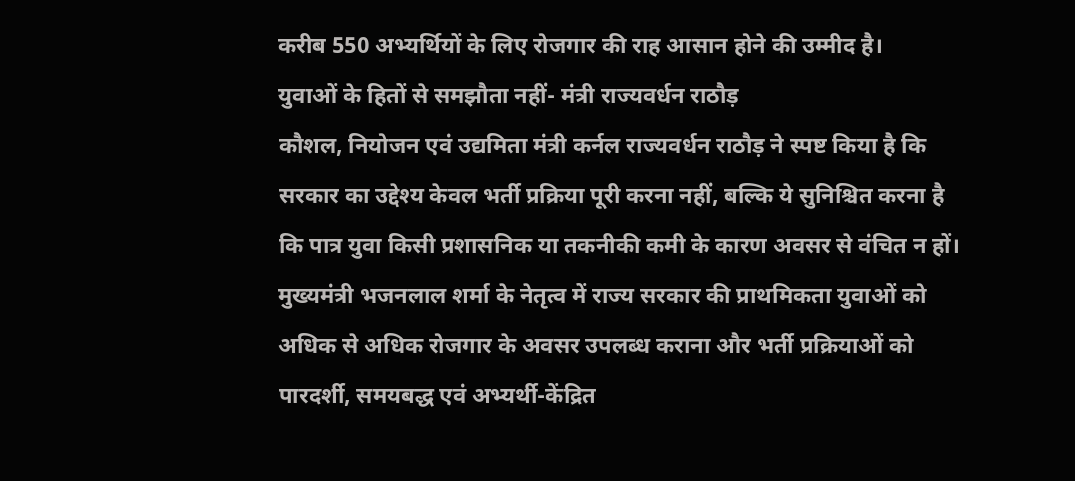करीब 550 अभ्यर्थियों के लिए रोजगार की राह आसान होने की उम्मीद है।
युवाओं के हितों से समझौता नहीं- मंत्री राज्यवर्धन राठौड़
कौशल, नियोजन एवं उद्यमिता मंत्री कर्नल राज्यवर्धन राठौड़ ने स्पष्ट किया है कि सरकार का उद्देश्य केवल भर्ती प्रक्रिया पूरी करना नहीं, बल्कि ये सुनिश्चित करना है कि पात्र युवा किसी प्रशासनिक या तकनीकी कमी के कारण अवसर से वंचित न हों।
मुख्यमंत्री भजनलाल शर्मा के नेतृत्व में राज्य सरकार की प्राथमिकता युवाओं को अधिक से अधिक रोजगार के अवसर उपलब्ध कराना और भर्ती प्रक्रियाओं को पारदर्शी, समयबद्ध एवं अभ्यर्थी-केंद्रित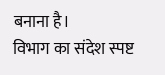बनाना है।
विभाग का संदेश स्पष्ट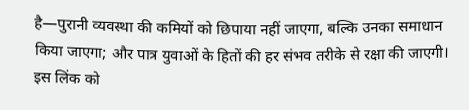है—पुरानी व्यवस्था की कमियों को छिपाया नहीं जाएगा, बल्कि उनका समाधान किया जाएगा; और पात्र युवाओं के हितों की हर संभव तरीके से रक्षा की जाएगी।
इस लिंक को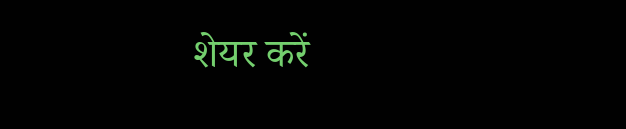शेयर करें